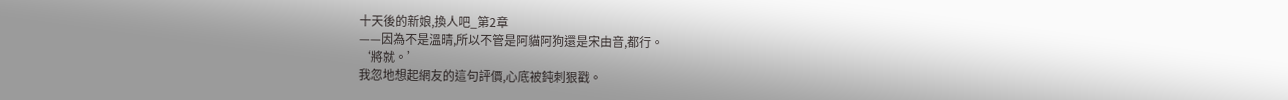十天後的新娘,換人吧_第2章
——因為不是溫晴,所以不管是阿貓阿狗還是宋由音,都行。
‘將就。’
我忽地想起網友的這句評價,心底被鈍刺狠戳。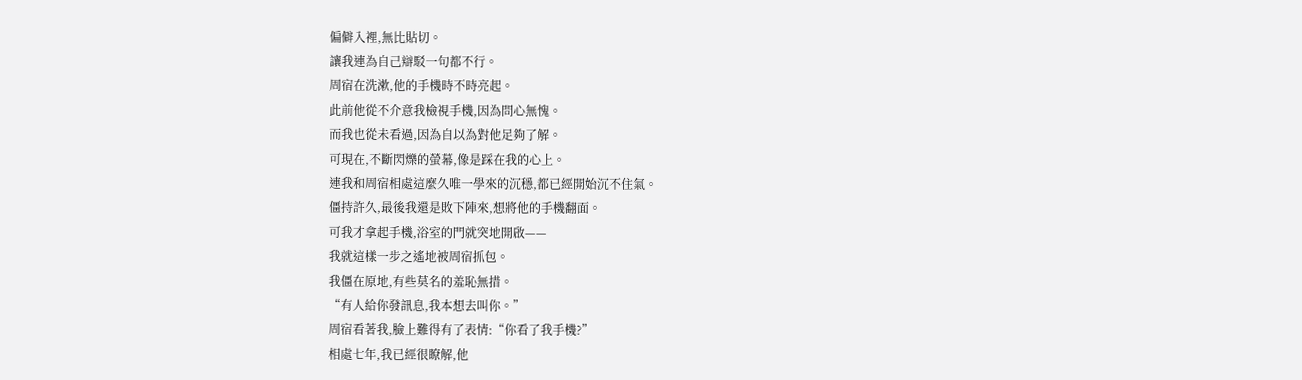偏僻入裡,無比貼切。
讓我連為自己辯駁一句都不行。
周宿在洗漱,他的手機時不時亮起。
此前他從不介意我檢視手機,因為問心無愧。
而我也從未看過,因為自以為對他足夠了解。
可現在,不斷閃爍的螢幕,像是踩在我的心上。
連我和周宿相處這麼久唯一學來的沉穩,都已經開始沉不住氣。
僵持許久,最後我還是敗下陣來,想將他的手機翻面。
可我才拿起手機,浴室的門就突地開啟——
我就這樣一步之遙地被周宿抓包。
我僵在原地,有些莫名的羞恥無措。
“有人給你發訊息,我本想去叫你。”
周宿看著我,臉上難得有了表情:“你看了我手機?”
相處七年,我已經很瞭解,他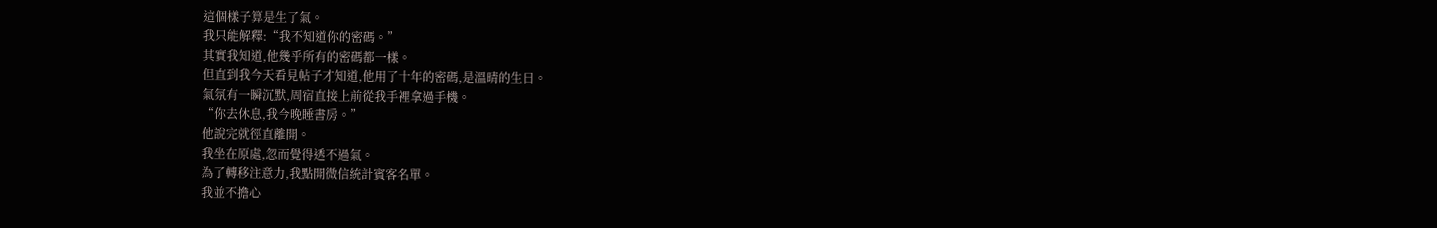這個樣子算是生了氣。
我只能解釋:“我不知道你的密碼。”
其實我知道,他幾乎所有的密碼都一樣。
但直到我今天看見帖子才知道,他用了十年的密碼,是溫晴的生日。
氣氛有一瞬沉默,周宿直接上前從我手裡拿過手機。
“你去休息,我今晚睡書房。”
他說完就徑直離開。
我坐在原處,忽而覺得透不過氣。
為了轉移注意力,我點開微信統計賓客名單。
我並不擔心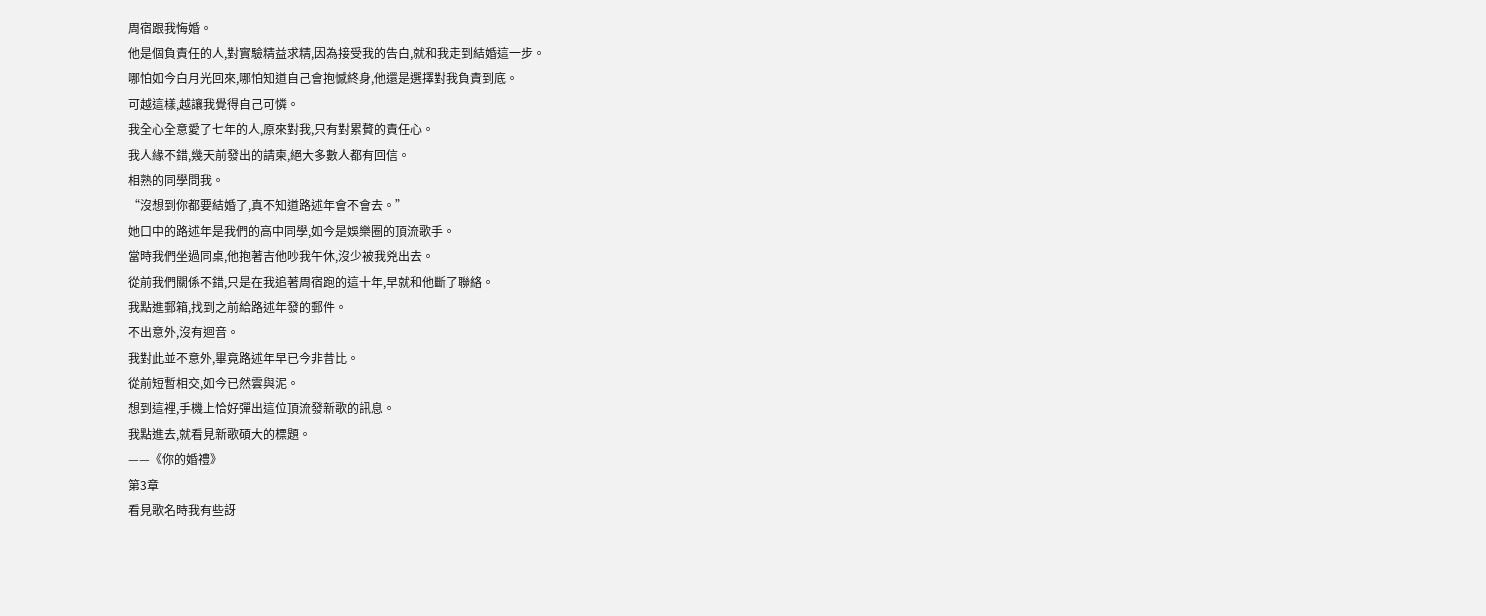周宿跟我悔婚。
他是個負責任的人,對實驗精益求精,因為接受我的告白,就和我走到結婚這一步。
哪怕如今白月光回來,哪怕知道自己會抱憾終身,他還是選擇對我負責到底。
可越這樣,越讓我覺得自己可憐。
我全心全意愛了七年的人,原來對我,只有對累贅的責任心。
我人緣不錯,幾天前發出的請柬,絕大多數人都有回信。
相熟的同學問我。
“沒想到你都要結婚了,真不知道路述年會不會去。”
她口中的路述年是我們的高中同學,如今是娛樂圈的頂流歌手。
當時我們坐過同桌,他抱著吉他吵我午休,沒少被我兇出去。
從前我們關係不錯,只是在我追著周宿跑的這十年,早就和他斷了聯絡。
我點進郵箱,找到之前給路述年發的郵件。
不出意外,沒有迴音。
我對此並不意外,畢竟路述年早已今非昔比。
從前短暫相交,如今已然雲與泥。
想到這裡,手機上恰好彈出這位頂流發新歌的訊息。
我點進去,就看見新歌碩大的標題。
——《你的婚禮》
第3章
看見歌名時我有些訝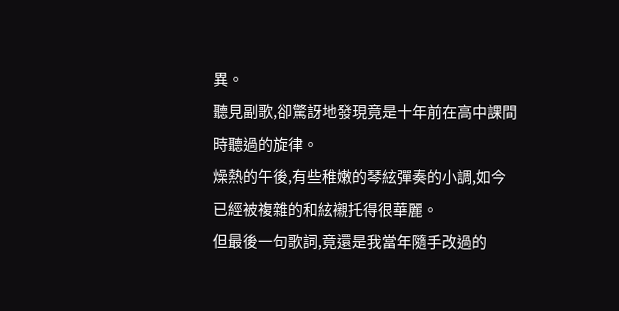異。
聽見副歌,卻驚訝地發現竟是十年前在高中課間時聽過的旋律。
燥熱的午後,有些稚嫩的琴絃彈奏的小調,如今已經被複雜的和絃襯托得很華麗。
但最後一句歌詞,竟還是我當年隨手改過的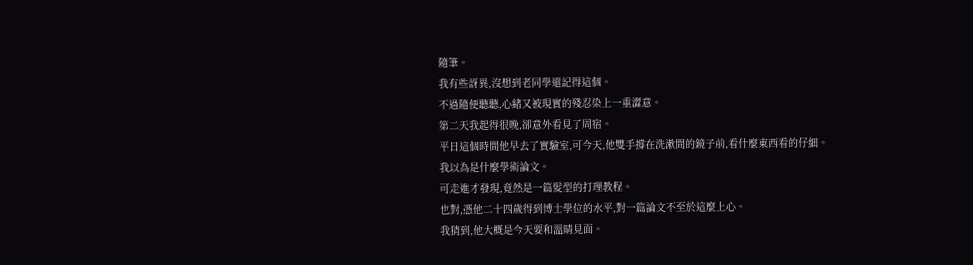隨筆。
我有些訝異,沒想到老同學還記得這個。
不過隨便聽聽,心緒又被現實的殘忍染上一重澀意。
第二天我起得很晚,卻意外看見了周宿。
平日這個時間他早去了實驗室,可今天,他雙手撐在洗漱間的鏡子前,看什麼東西看的仔細。
我以為是什麼學術論文。
可走進才發現,竟然是一篇髮型的打理教程。
也對,憑他二十四歲得到博士學位的水平,對一篇論文不至於這麼上心。
我猜到,他大概是今天要和溫晴見面。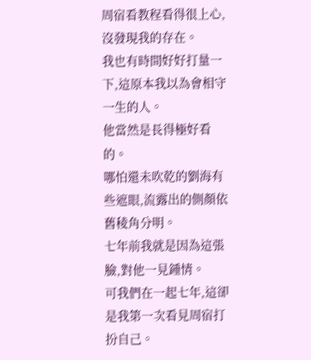周宿看教程看得很上心,沒發現我的存在。
我也有時間好好打量一下,這原本我以為會相守一生的人。
他當然是長得極好看的。
哪怕還未吹乾的劉海有些遮眼,流露出的側顏依舊稜角分明。
七年前我就是因為這張臉,對他一見鍾情。
可我們在一起七年,這卻是我第一次看見周宿打扮自己。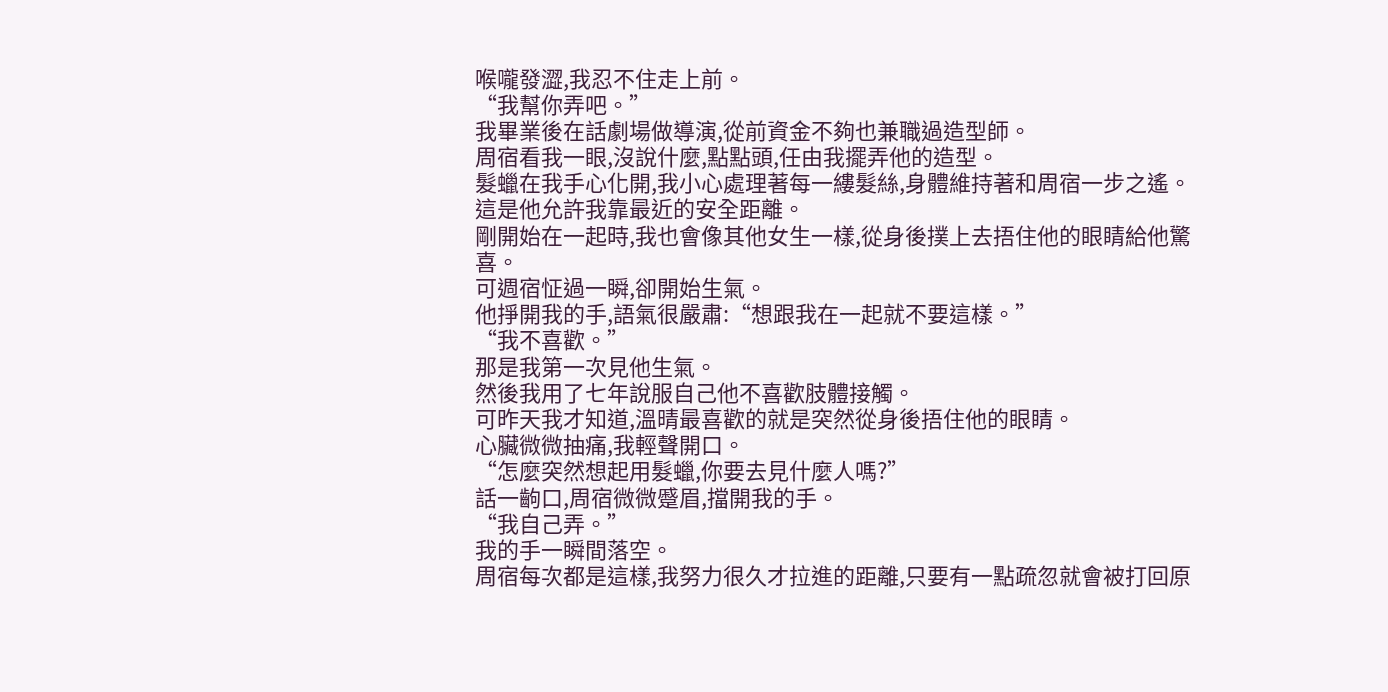喉嚨發澀,我忍不住走上前。
“我幫你弄吧。”
我畢業後在話劇場做導演,從前資金不夠也兼職過造型師。
周宿看我一眼,沒說什麼,點點頭,任由我擺弄他的造型。
髮蠟在我手心化開,我小心處理著每一縷髮絲,身體維持著和周宿一步之遙。
這是他允許我靠最近的安全距離。
剛開始在一起時,我也會像其他女生一樣,從身後撲上去捂住他的眼睛給他驚喜。
可週宿怔過一瞬,卻開始生氣。
他掙開我的手,語氣很嚴肅:“想跟我在一起就不要這樣。”
“我不喜歡。”
那是我第一次見他生氣。
然後我用了七年說服自己他不喜歡肢體接觸。
可昨天我才知道,溫晴最喜歡的就是突然從身後捂住他的眼睛。
心臟微微抽痛,我輕聲開口。
“怎麼突然想起用髮蠟,你要去見什麼人嗎?”
話一齣口,周宿微微蹙眉,擋開我的手。
“我自己弄。”
我的手一瞬間落空。
周宿每次都是這樣,我努力很久才拉進的距離,只要有一點疏忽就會被打回原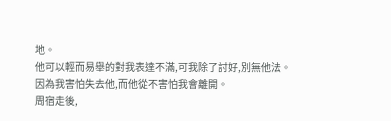地。
他可以輕而易舉的對我表達不滿,可我除了討好,別無他法。
因為我害怕失去他,而他從不害怕我會離開。
周宿走後,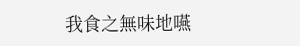我食之無味地嚥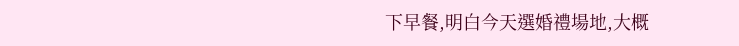下早餐,明白今天選婚禮場地,大概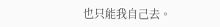也只能我自己去。